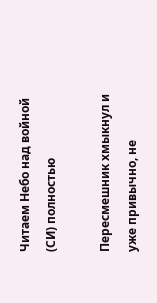Читаем Небо над войной (СИ) полностью

Пересмешник хмыкнул и уже привычно, не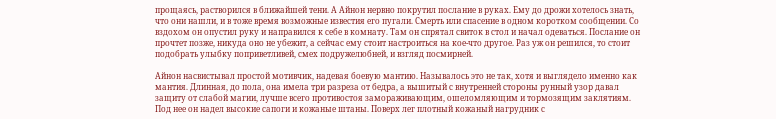прощаясь, растворился в ближайшей тени. А Айнон нервно покрутил послание в руках. Ему до дрожи хотелось знать, что они нашли, и в тоже время возможные известия его пугали. Смерть или спасение в одном коротком сообщении. Со вздохом он опустил руку и направился к себе в комнату. Там он спрятал свиток в стол и начал одеваться. Послание он прочтет позже, никуда оно не убежит, а сейчас ему стоит настроиться на кое-что другое. Раз уж он решился, то стоит подобрать улыбку поприветливей, смех подружелюбней, и взгляд посмирней.

Айнон насвистывал простой мотивчик, надевая боевую мантию. Называлось это не так, хотя и выглядело именно как мантия. Длинная, до пола, она имела три разреза от бедра, а вышитый с внутренней стороны рунный узор давал защиту от слабой магии, лучше всего противостоя замораживающим, ошеломляющим и тормозящим заклятиям. Под нее он надел высокие сапоги и кожаные штаны. Поверх лег плотный кожаный нагрудник с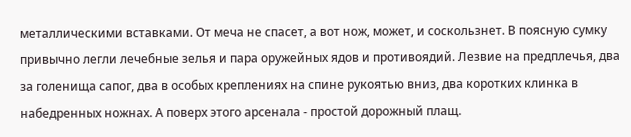металлическими вставками. От меча не спасет, а вот нож, может, и соскользнет. В поясную сумку привычно легли лечебные зелья и пара оружейных ядов и противоядий. Лезвие на предплечья, два за голенища сапог, два в особых креплениях на спине рукоятью вниз, два коротких клинка в набедренных ножнах. А поверх этого арсенала - простой дорожный плащ.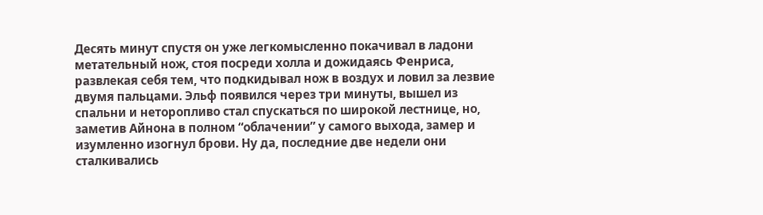Десять минут спустя он уже легкомысленно покачивал в ладони метательный нож, стоя посреди холла и дожидаясь Фенриса, развлекая себя тем, что подкидывал нож в воздух и ловил за лезвие двумя пальцами. Эльф появился через три минуты, вышел из спальни и неторопливо стал спускаться по широкой лестнице, но, заметив Айнона в полном “облачении” у самого выхода, замер и изумленно изогнул брови. Ну да, последние две недели они сталкивались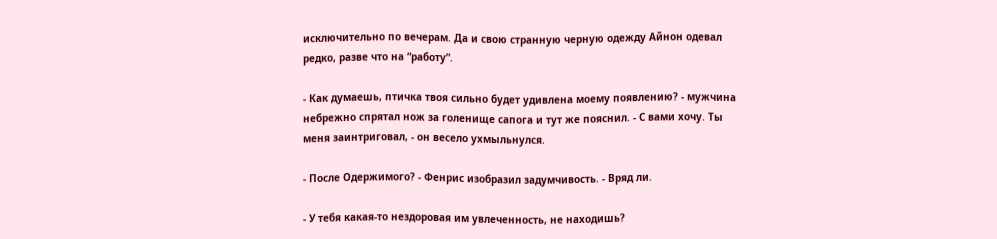исключительно по вечерам. Да и свою странную черную одежду Айнон одевал редко, разве что на “работу”.

- Как думаешь, птичка твоя сильно будет удивлена моему появлению? - мужчина небрежно спрятал нож за голенище сапога и тут же пояснил. - С вами хочу. Ты меня заинтриговал, - он весело ухмыльнулся.

- После Одержимого? - Фенрис изобразил задумчивость. - Вряд ли.

- У тебя какая-то нездоровая им увлеченность, не находишь?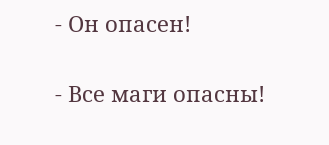- Он опасен!

- Все маги опасны!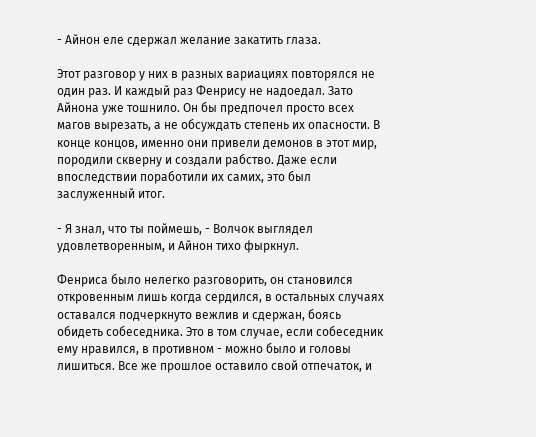- Айнон еле сдержал желание закатить глаза.

Этот разговор у них в разных вариациях повторялся не один раз. И каждый раз Фенрису не надоедал. Зато Айнона уже тошнило. Он бы предпочел просто всех магов вырезать, а не обсуждать степень их опасности. В конце концов, именно они привели демонов в этот мир, породили скверну и создали рабство. Даже если впоследствии поработили их самих, это был заслуженный итог.

- Я знал, что ты поймешь, - Волчок выглядел удовлетворенным, и Айнон тихо фыркнул.

Фенриса было нелегко разговорить, он становился откровенным лишь когда сердился, в остальных случаях оставался подчеркнуто вежлив и сдержан, боясь обидеть собеседника. Это в том случае, если собеседник ему нравился, в противном - можно было и головы лишиться. Все же прошлое оставило свой отпечаток, и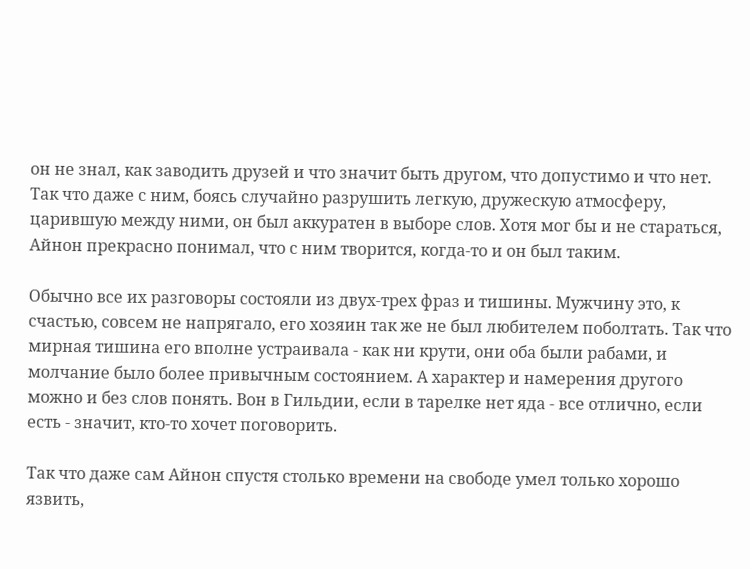он не знал, как заводить друзей и что значит быть другом, что допустимо и что нет. Так что даже с ним, боясь случайно разрушить легкую, дружескую атмосферу, царившую между ними, он был аккуратен в выборе слов. Хотя мог бы и не стараться, Айнон прекрасно понимал, что с ним творится, когда-то и он был таким.

Обычно все их разговоры состояли из двух-трех фраз и тишины. Мужчину это, к счастью, совсем не напрягало, его хозяин так же не был любителем поболтать. Так что мирная тишина его вполне устраивала - как ни крути, они оба были рабами, и молчание было более привычным состоянием. А характер и намерения другого можно и без слов понять. Вон в Гильдии, если в тарелке нет яда - все отлично, если есть - значит, кто-то хочет поговорить.

Так что даже сам Айнон спустя столько времени на свободе умел только хорошо язвить,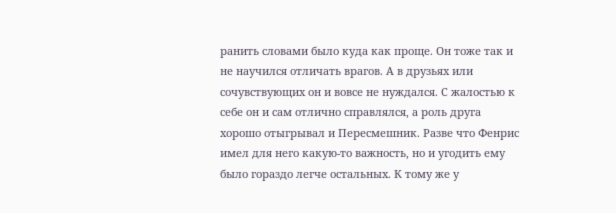ранить словами было куда как проще. Он тоже так и не научился отличать врагов. А в друзьях или сочувствующих он и вовсе не нуждался. С жалостью к себе он и сам отлично справлялся, а роль друга хорошо отыгрывал и Пересмешник. Разве что Фенрис имел для него какую-то важность, но и угодить ему было гораздо легче остальных. К тому же у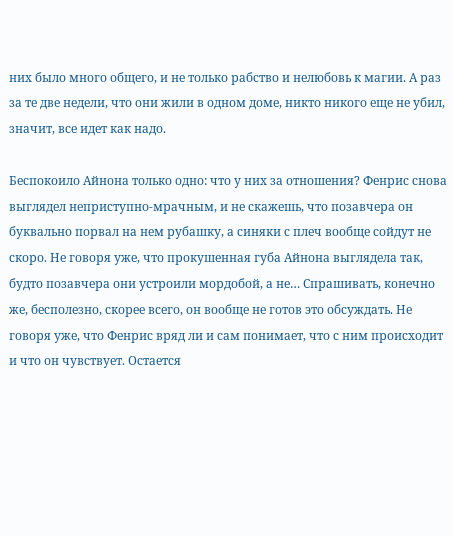них было много общего, и не только рабство и нелюбовь к магии. А раз за те две недели, что они жили в одном доме, никто никого еще не убил, значит, все идет как надо.

Беспокоило Айнона только одно: что у них за отношения? Фенрис снова выглядел неприступно-мрачным, и не скажешь, что позавчера он буквально порвал на нем рубашку, а синяки с плеч вообще сойдут не скоро. Не говоря уже, что прокушенная губа Айнона выглядела так, будто позавчера они устроили мордобой, а не… Спрашивать, конечно же, бесполезно, скорее всего, он вообще не готов это обсуждать. Не говоря уже, что Фенрис вряд ли и сам понимает, что с ним происходит и что он чувствует. Остается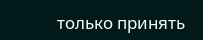только принять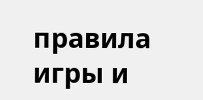правила игры и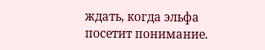ждать, когда эльфа посетит понимание.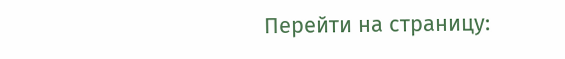Перейти на страницу: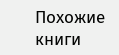Похожие книги